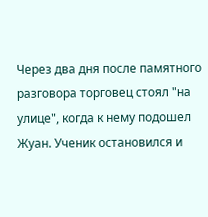Через два дня после памятного разговора торговец стоял "на улице", когда к нему подошел Жуан. Ученик остановился и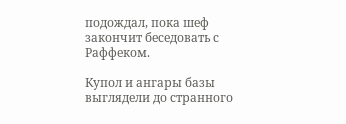подождал, пока шеф закончит беседовать с Раффеком.

Купол и ангары базы выглядели до странного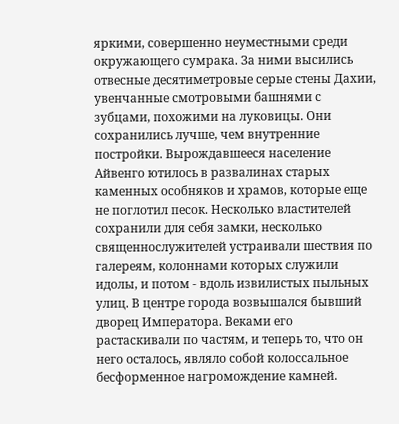яркими, совершенно неуместными среди окружающего сумрака. За ними высились отвесные десятиметровые серые стены Дахии, увенчанные смотровыми башнями с зубцами, похожими на луковицы. Они сохранились лучше, чем внутренние постройки. Вырождавшееся население Айвенго ютилось в развалинах старых каменных особняков и храмов, которые еще не поглотил песок. Несколько властителей сохранили для себя замки, несколько священнослужителей устраивали шествия по галереям, колоннами которых служили идолы, и потом - вдоль извилистых пыльных улиц. В центре города возвышался бывший дворец Императора. Веками его растаскивали по частям, и теперь то, что он него осталось, являло собой колоссальное бесформенное нагромождение камней.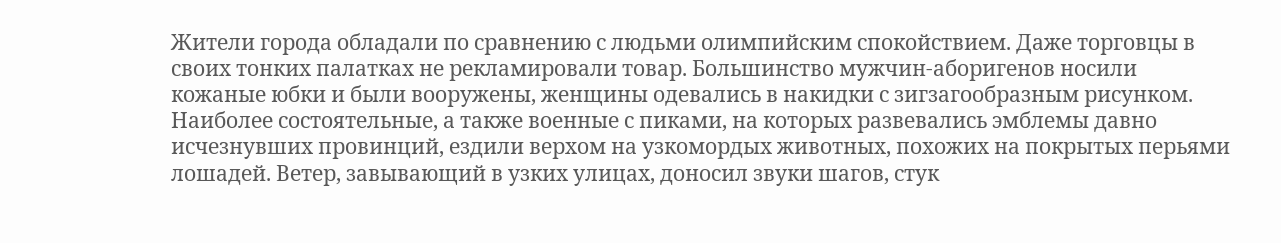Жители города обладали по сравнению с людьми олимпийским спокойствием. Даже торговцы в своих тонких палатках не рекламировали товар. Большинство мужчин-аборигенов носили кожаные юбки и были вооружены, женщины одевались в накидки с зигзагообразным рисунком. Наиболее состоятельные, а также военные с пиками, на которых развевались эмблемы давно исчезнувших провинций, ездили верхом на узкомордых животных, похожих на покрытых перьями лошадей. Ветер, завывающий в узких улицах, доносил звуки шагов, стук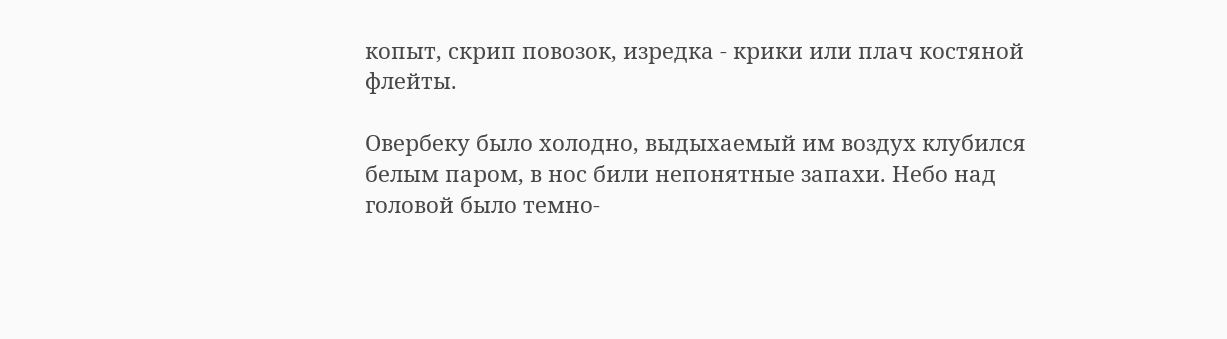копыт, скрип повозок, изредка - крики или плач костяной флейты.

Овербеку было холодно, выдыхаемый им воздух клубился белым паром, в нос били непонятные запахи. Небо над головой было темно-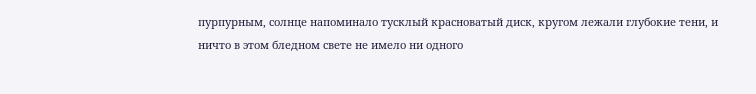пурпурным, солнце напоминало тусклый красноватый диск, кругом лежали глубокие тени, и ничто в этом бледном свете не имело ни одного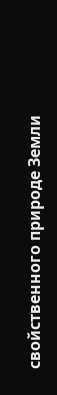свойственного природе Земли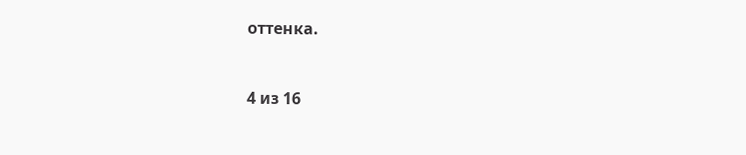оттенка.



4 из 16